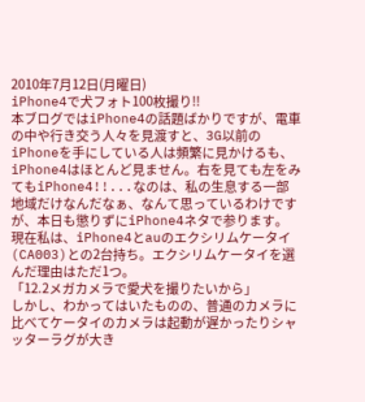2010年7月12日(月曜日)
iPhone4で犬フォト100枚撮り!!
本ブログではiPhone4の話題ばかりですが、電車の中や行き交う人々を見渡すと、3G以前のiPhoneを手にしている人は頻繁に見かけるも、iPhone4はほとんど見ません。右を見ても左をみてもiPhone4!!...なのは、私の生息する一部地域だけなんだなぁ、なんて思っているわけですが、本日も懲りずにiPhone4ネタで参ります。
現在私は、iPhone4とauのエクシリムケータイ(CA003)との2台持ち。エクシリムケータイを選んだ理由はただ1つ。
「12.2メガカメラで愛犬を撮りたいから」
しかし、わかってはいたものの、普通のカメラに比べてケータイのカメラは起動が遅かったりシャッターラグが大き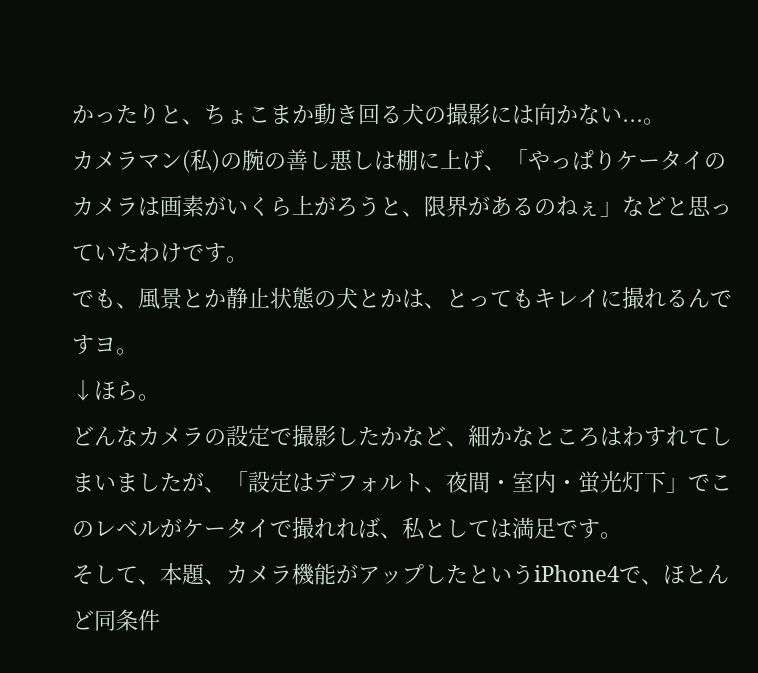かったりと、ちょこまか動き回る犬の撮影には向かない...。
カメラマン(私)の腕の善し悪しは棚に上げ、「やっぱりケータイのカメラは画素がいくら上がろうと、限界があるのねぇ」などと思っていたわけです。
でも、風景とか静止状態の犬とかは、とってもキレイに撮れるんですヨ。
↓ほら。
どんなカメラの設定で撮影したかなど、細かなところはわすれてしまいましたが、「設定はデフォルト、夜間・室内・蛍光灯下」でこのレベルがケータイで撮れれば、私としては満足です。
そして、本題、カメラ機能がアップしたというiPhone4で、ほとんど同条件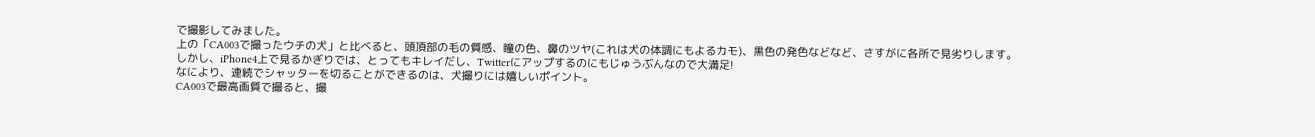で撮影してみました。
上の「CA003で撮ったウチの犬」と比べると、頭頂部の毛の質感、瞳の色、鼻のツヤ(これは犬の体調にもよるカモ)、黒色の発色などなど、さすがに各所で見劣りします。
しかし、iPhone4上で見るかぎりでは、とってもキレイだし、Twitterにアップするのにもじゅうぶんなので大満足!
なにより、連続でシャッターを切ることができるのは、犬撮りには嬉しいポイント。
CA003で最高画質で撮ると、撮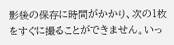影後の保存に時間がかかり、次の1枚をすぐに撮ることができません。いっ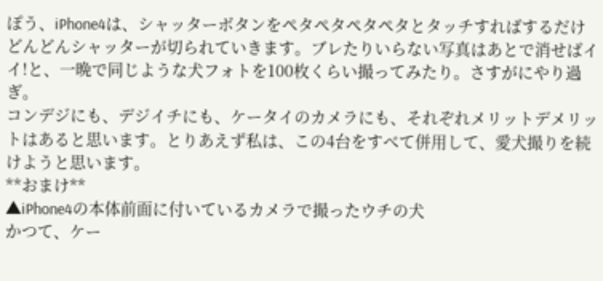ぽう、iPhone4は、シャッターボタンをペタペタペタペタとタッチすればするだけどんどんシャッターが切られていきます。ブレたりいらない写真はあとで消せばイイ!と、一晩で同じような犬フォトを100枚くらい撮ってみたり。さすがにやり過ぎ。
コンデジにも、デジイチにも、ケータイのカメラにも、それぞれメリットデメリットはあると思います。とりあえず私は、この4台をすべて併用して、愛犬撮りを続けようと思います。
**おまけ**
▲iPhone4の本体前面に付いているカメラで撮ったウチの犬
かつて、ケー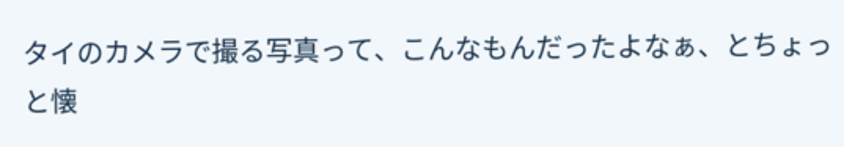タイのカメラで撮る写真って、こんなもんだったよなぁ、とちょっと懐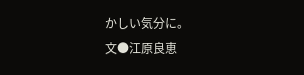かしい気分に。
文●江原良恵